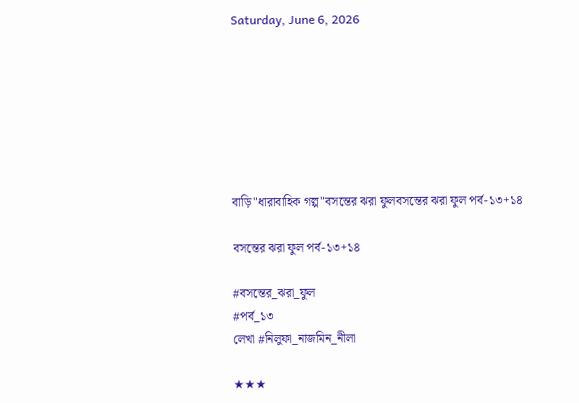Saturday, June 6, 2026







বাড়ি"ধারাবাহিক গল্প"বসন্তের ঝরা ফুলবসন্তের ঝরা ফুল পর্ব-১৩+১৪

বসন্তের ঝরা ফুল পর্ব-১৩+১৪

#বসন্তের_ঝরা_ফুল
#পর্ব_১৩
লেখা #নিলুফা_নাজমিন_নীলা

★★★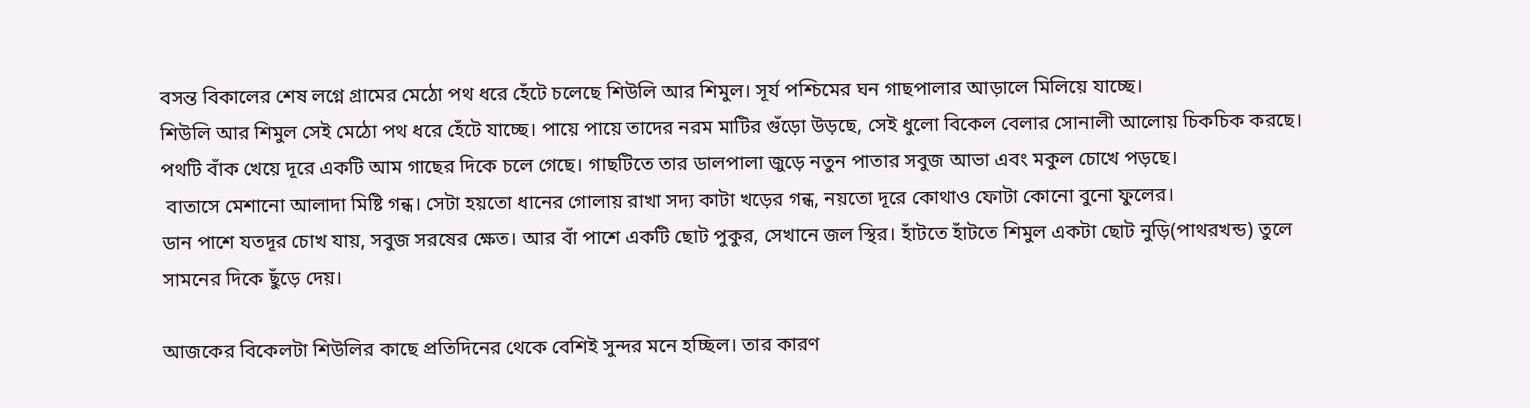বসন্ত বিকালের শেষ লগ্নে গ্রামের মেঠো পথ ধরে হেঁটে চলেছে শিউলি আর শিমুল। সূর্য পশ্চিমের ঘন গাছপালার আড়ালে মিলিয়ে যাচ্ছে।
শিউলি আর শিমুল সেই মেঠো পথ ধরে হেঁটে যাচ্ছে। পায়ে পায়ে তাদের নরম মাটির গুঁড়ো উড়ছে, সেই ধুলো বিকেল বেলার সোনালী আলোয় চিকচিক করছে। পথটি বাঁক খেয়ে দূরে একটি আম গাছের দিকে চলে গেছে। গাছটিতে তার ডালপালা জুড়ে নতুন পাতার সবুজ আভা এবং মকুল চোখে পড়ছে।
 বাতাসে মেশানো আলাদা মিষ্টি গন্ধ। সেটা হয়তো ধানের গোলায় রাখা সদ্য কাটা খড়ের গন্ধ, নয়তো দূরে কোথাও ফোটা কোনো বুনো ফুলের।
ডান পাশে যতদূর চোখ যায়, সবুজ সরষের ক্ষেত। আর বাঁ পাশে একটি ছোট পুকুর, সেখানে জল স্থির। হাঁটতে হাঁটতে শিমুল একটা ছোট নুড়ি(পাথরখন্ড) তুলে সামনের দিকে ছুঁড়ে দেয়।

আজকের বিকেলটা শিউলির কাছে প্রতিদিনের থেকে বেশিই সুন্দর মনে হচ্ছিল। তার কারণ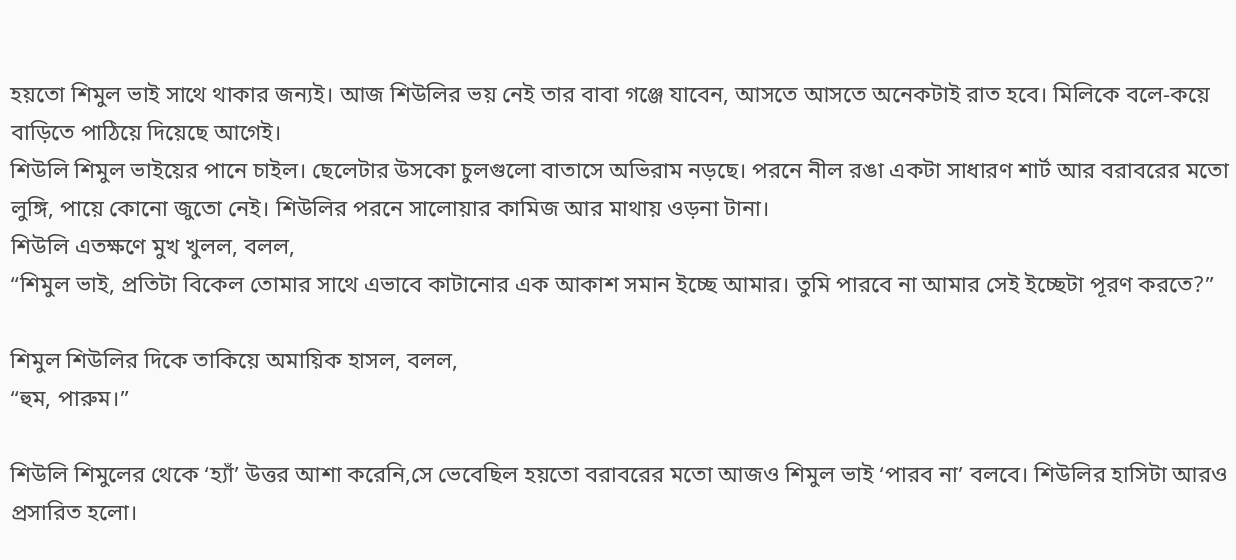হয়তো শিমুল ভাই সাথে থাকার জন্যই। আজ শিউলির ভয় নেই তার বাবা গঞ্জে যাবেন, আসতে আসতে অনেকটাই রাত হবে। মিলিকে বলে-কয়ে বাড়িতে পাঠিয়ে দিয়েছে আগেই।
শিউলি শিমুল ভাইয়ের পানে চাইল। ছেলেটার উসকো চুলগুলো বাতাসে অভিরাম নড়ছে। পরনে নীল রঙা একটা সাধারণ শার্ট আর বরাবরের মতো লুঙ্গি, পায়ে কোনো জুতো নেই। শিউলির পরনে সালোয়ার কামিজ আর মাথায় ওড়না টানা।
শিউলি এতক্ষণে মুখ খুলল, বলল,
“শিমুল ভাই, প্রতিটা বিকেল তোমার সাথে এভাবে কাটানোর এক আকাশ সমান ইচ্ছে আমার। তুমি পারবে না আমার সেই ইচ্ছেটা পূরণ করতে?”

শিমুল শিউলির দিকে তাকিয়ে অমায়িক হাসল, বলল,
“হুম, পারুম।”

শিউলি শিমুলের থেকে ‘হ্যাঁ’ উত্তর আশা করেনি,সে ভেবেছিল হয়তো বরাবরের মতো আজও শিমুল ভাই ‘পারব না’ বলবে। শিউলির হাসিটা আরও প্রসারিত হলো।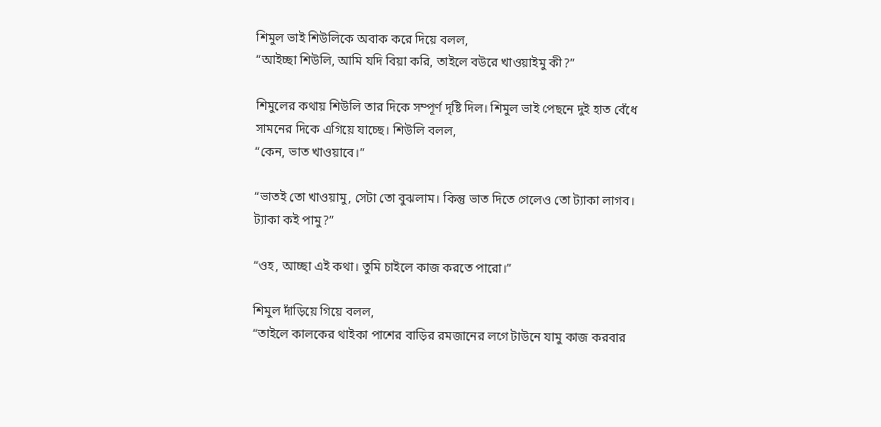শিমুল ভাই শিউলিকে অবাক করে দিয়ে বলল,
“আইচ্ছা শিউলি, আমি যদি বিয়া করি, তাইলে বউরে খাওয়াইমু কী?”

শিমুলের কথায় শিউলি তার দিকে সম্পূর্ণ দৃষ্টি দিল। শিমুল ভাই পেছনে দুই হাত বেঁধে সামনের দিকে এগিয়ে যাচ্ছে। শিউলি বলল,
“কেন, ভাত খাওয়াবে।”

“ভাতই তো খাওয়ামু, সেটা তো বুঝলাম। কিন্তু ভাত দিতে গেলেও তো ট্যাকা লাগব। ট্যাকা কই পামু?”

“ওহ, আচ্ছা এই কথা। তুমি চাইলে কাজ করতে পারো।”

শিমুল দাঁড়িয়ে গিয়ে বলল,
“তাইলে কালকের থাইকা পাশের বাড়ির রমজানের লগে টাউনে যামু কাজ করবার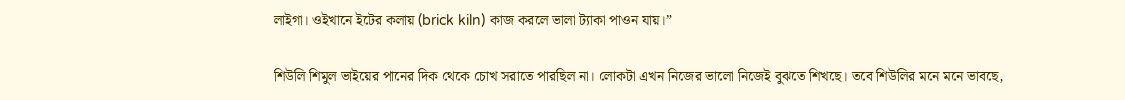লাইগা। ওইখানে ইটের কলায় (brick kiln) কাজ করলে ভালা ট্যাকা পাওন যায়।”

শিউলি শিমুল ভাইয়ের পানের দিক থেকে চোখ সরাতে পারছিল না। লোকটা এখন নিজের ভালো নিজেই বুঝতে শিখছে। তবে শিউলির মনে মনে ভাবছে,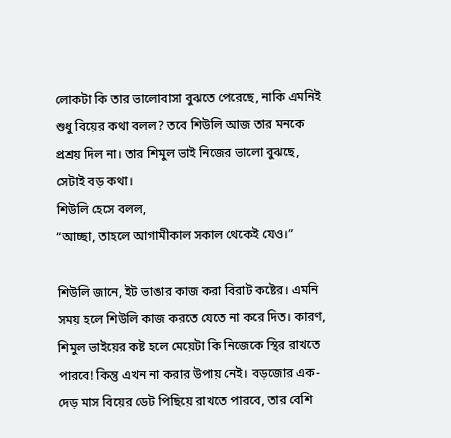লোকটা কি তার ভালোবাসা বুঝতে পেরেছে, নাকি এমনিই শুধু বিয়ের কথা বলল? তবে শিউলি আজ তার মনকে প্রশ্রয় দিল না। তার শিমুল ভাই নিজের ভালো বুঝছে, সেটাই বড় কথা।
শিউলি হেসে বলল,
“আচ্ছা, তাহলে আগামীকাল সকাল থেকেই যেও।”

শিউলি জানে, ইট ভাঙার কাজ করা বিরাট কষ্টের। এমনি সময় হলে শিউলি কাজ করতে যেতে না করে দিত। কারণ, শিমুল ভাইয়ের কষ্ট হলে মেয়েটা কি নিজেকে স্থির রাখতে পারবে! কিন্তু এখন না করার উপায় নেই। বড়জোর এক-দেড় মাস বিয়ের ডেট পিছিয়ে রাখতে পারবে, তার বেশি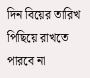দিন বিয়ের তারিখ পিছিয়ে রাখতে পারবে না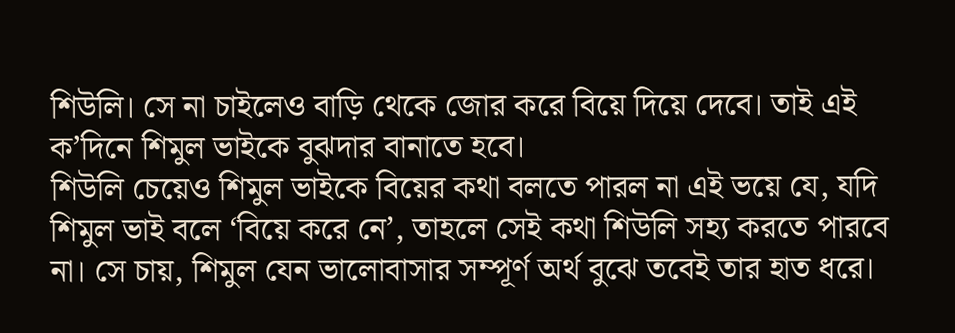শিউলি। সে না চাইলেও বাড়ি থেকে জোর করে বিয়ে দিয়ে দেবে। তাই এই ক’দিনে শিমুল ভাইকে বুঝদার বানাতে হবে।
শিউলি চেয়েও শিমুল ভাইকে বিয়ের কথা বলতে পারল না এই ভয়ে যে, যদি শিমুল ভাই বলে ‘বিয়ে করে নে’, তাহলে সেই কথা শিউলি সহ্য করতে পারবে না। সে চায়, শিমুল যেন ভালোবাসার সম্পূর্ণ অর্থ বুঝে তবেই তার হাত ধরে।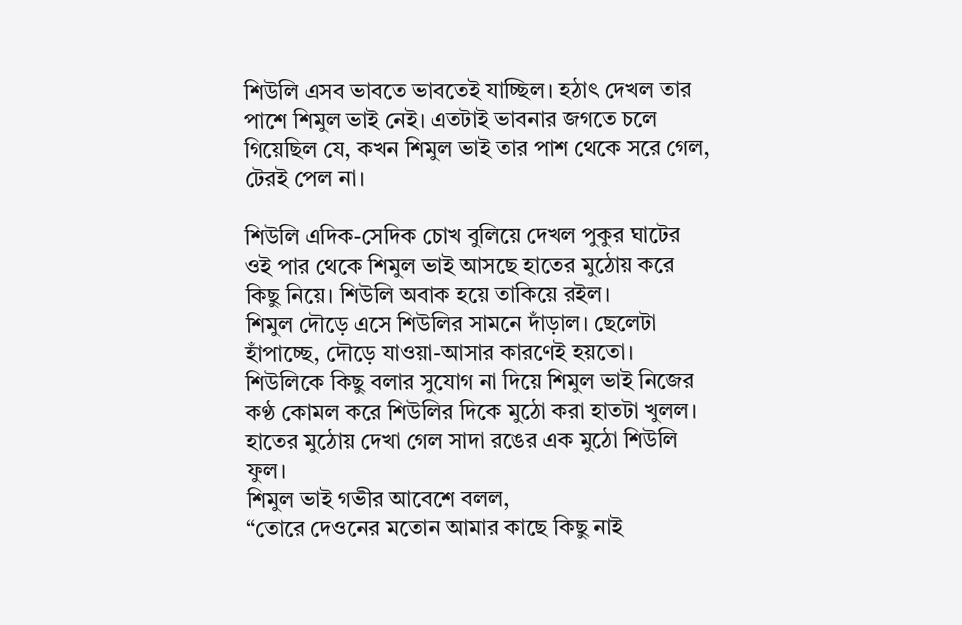শিউলি এসব ভাবতে ভাবতেই যাচ্ছিল। হঠাৎ দেখল তার পাশে শিমুল ভাই নেই। এতটাই ভাবনার জগতে চলে গিয়েছিল যে, কখন শিমুল ভাই তার পাশ থেকে সরে গেল, টেরই পেল না।

শিউলি এদিক-সেদিক চোখ বুলিয়ে দেখল পুকুর ঘাটের ওই পার থেকে শিমুল ভাই আসছে হাতের মুঠোয় করে কিছু নিয়ে। শিউলি অবাক হয়ে তাকিয়ে রইল।
শিমুল দৌড়ে এসে শিউলির সামনে দাঁড়াল। ছেলেটা হাঁপাচ্ছে, দৌড়ে যাওয়া-আসার কারণেই হয়তো।
শিউলিকে কিছু বলার সুযোগ না দিয়ে শিমুল ভাই নিজের কণ্ঠ কোমল করে শিউলির দিকে মুঠো করা হাতটা খুলল। হাতের মুঠোয় দেখা গেল সাদা রঙের এক মুঠো শিউলি ফুল।
শিমুল ভাই গভীর আবেশে বলল,
“তোরে দেওনের মতোন আমার কাছে কিছু নাই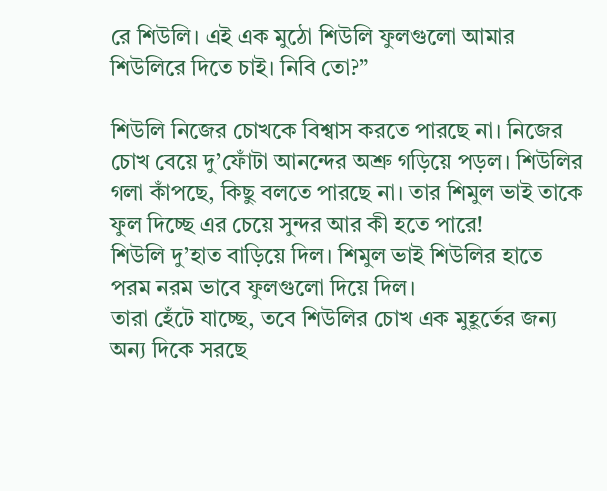রে শিউলি। এই এক মুঠো শিউলি ফুলগুলো আমার শিউলিরে দিতে চাই। নিবি তো?”

শিউলি নিজের চোখকে বিশ্বাস করতে পারছে না। নিজের চোখ বেয়ে দু’ফোঁটা আনন্দের অশ্রু গড়িয়ে পড়ল। শিউলির গলা কাঁপছে, কিছু বলতে পারছে না। তার শিমুল ভাই তাকে ফুল দিচ্ছে এর চেয়ে সুন্দর আর কী হতে পারে!
শিউলি দু’হাত বাড়িয়ে দিল। শিমুল ভাই শিউলির হাতে পরম নরম ভাবে ফুলগুলো দিয়ে দিল।
তারা হেঁটে যাচ্ছে, তবে শিউলির চোখ এক মুহূর্তের জন্য অন্য দিকে সরছে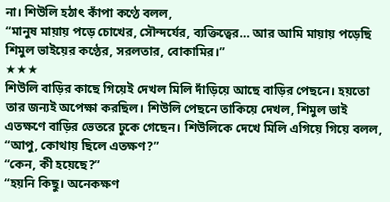না। শিউলি হঠাৎ কাঁপা কণ্ঠে বলল,
“মানুষ মায়ায় পড়ে চোখের, সৌন্দর্যের, ব্যক্তিত্বের… আর আমি মায়ায় পড়েছি শিমুল ভাইয়ের কণ্ঠের, সরলতার, বোকামির।”
★★★
শিউলি বাড়ির কাছে গিয়েই দেখল মিলি দাঁড়িয়ে আছে বাড়ির পেছনে। হয়তো তার জন্যই অপেক্ষা করছিল। শিউলি পেছনে তাকিয়ে দেখল, শিমুল ভাই এতক্ষণে বাড়ির ভেতরে ঢুকে গেছেন। শিউলিকে দেখে মিলি এগিয়ে গিয়ে বলল,
“আপু, কোথায় ছিলে এতক্ষণ?”
“কেন, কী হয়েছে?”
“হয়নি কিছু। অনেকক্ষণ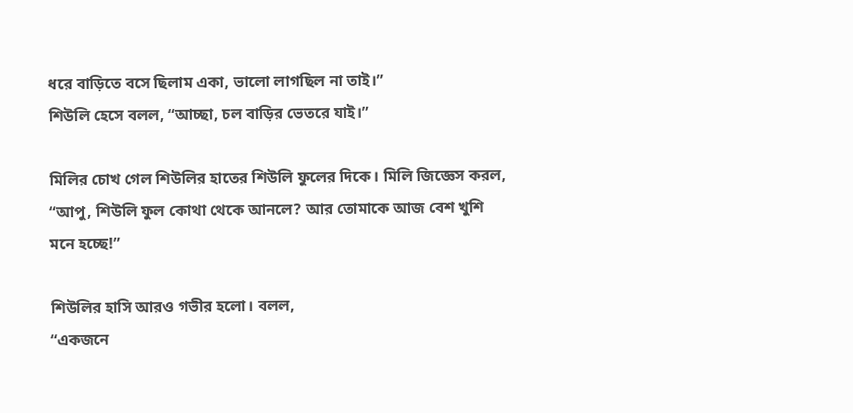ধরে বাড়িতে বসে ছিলাম একা, ভালো লাগছিল না তাই।”
শিউলি হেসে বলল, “আচ্ছা, চল বাড়ির ভেতরে যাই।”

মিলির চোখ গেল শিউলির হাতের শিউলি ফুলের দিকে। মিলি জিজ্ঞেস করল,
“আপু, শিউলি ফুল কোথা থেকে আনলে? আর তোমাকে আজ বেশ খুশি মনে হচ্ছে!”

শিউলির হাসি আরও গভীর হলো। বলল,
“একজনে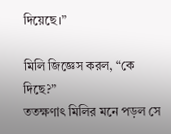দিয়েছে।”

মিলি জিজ্ঞেস করল, “কে দিছে?”
ততক্ষণাৎ মিলির মনে পড়ল সে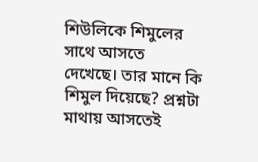শিউলিকে শিমুলের সাথে আসতে দেখেছে। তার মানে কি শিমুল দিয়েছে? প্রশ্নটা মাথায় আসতেই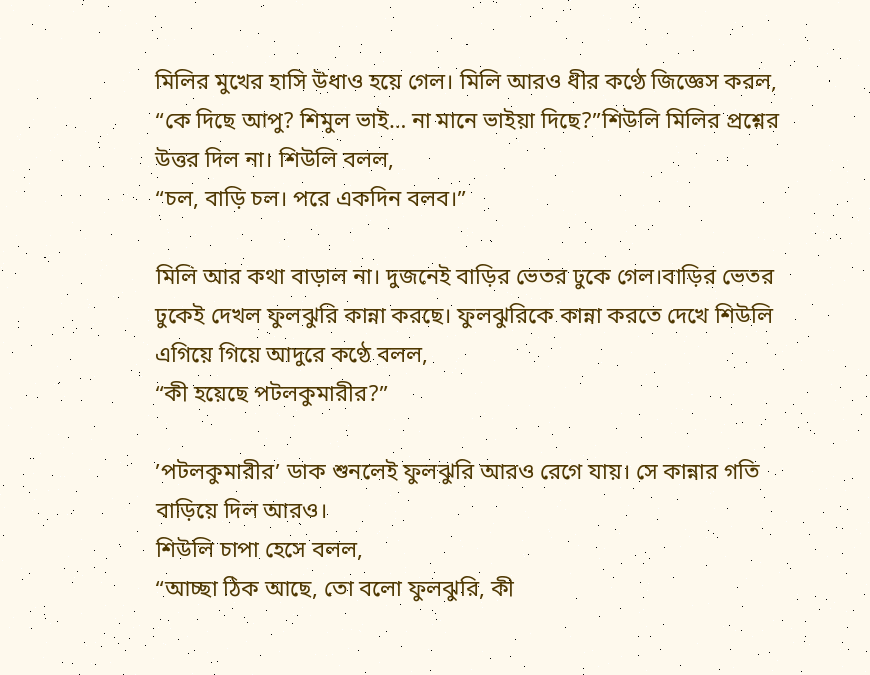মিলির মুখের হাসি উধাও হয়ে গেল। মিলি আরও ধীর কণ্ঠে জিজ্ঞেস করল,
“কে দিছে আপু? শিমুল ভাই… না মানে ভাইয়া দিছে?”শিউলি মিলির প্রশ্নের উত্তর দিল না। শিউলি বলল,
“চল, বাড়ি চল। পরে একদিন বলব।”

মিলি আর কথা বাড়াল না। দুজনেই বাড়ির ভেতর ঢুকে গেল।বাড়ির ভেতর ঢুকেই দেখল ফুলঝুরি কান্না করছে। ফুলঝুরিকে কান্না করতে দেখে শিউলি এগিয়ে গিয়ে আদুরে কণ্ঠে বলল,
“কী হয়েছে পটলকুমারীর?”

’পটলকুমারীর’ ডাক শুনলেই ফুলঝুরি আরও রেগে যায়। সে কান্নার গতি বাড়িয়ে দিল আরও।
শিউলি চাপা হেসে বলল,
“আচ্ছা ঠিক আছে, তো বলো ফুলঝুরি, কী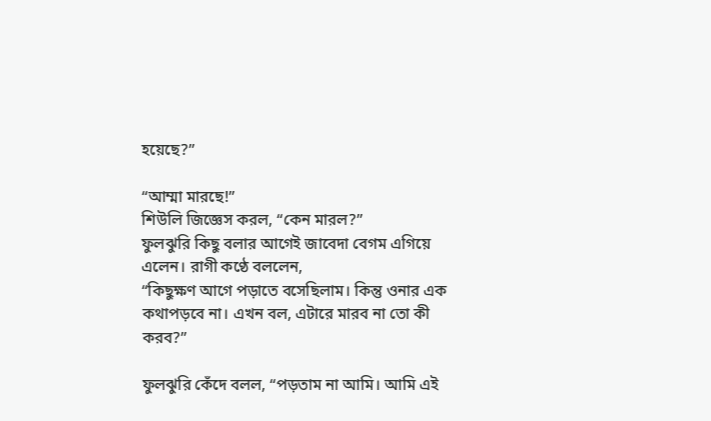হয়েছে?”

“আম্মা মারছে!”
শিউলি জিজ্ঞেস করল, “কেন মারল?”
ফুলঝুরি কিছু বলার আগেই জাবেদা বেগম এগিয়ে এলেন। রাগী কণ্ঠে বললেন,
“কিছুক্ষণ আগে পড়াতে বসেছিলাম। কিন্তু ওনার এক কথাপড়বে না। এখন বল, এটারে মারব না তো কী করব?”

ফুলঝুরি কেঁদে বলল, “পড়তাম না আমি। আমি এই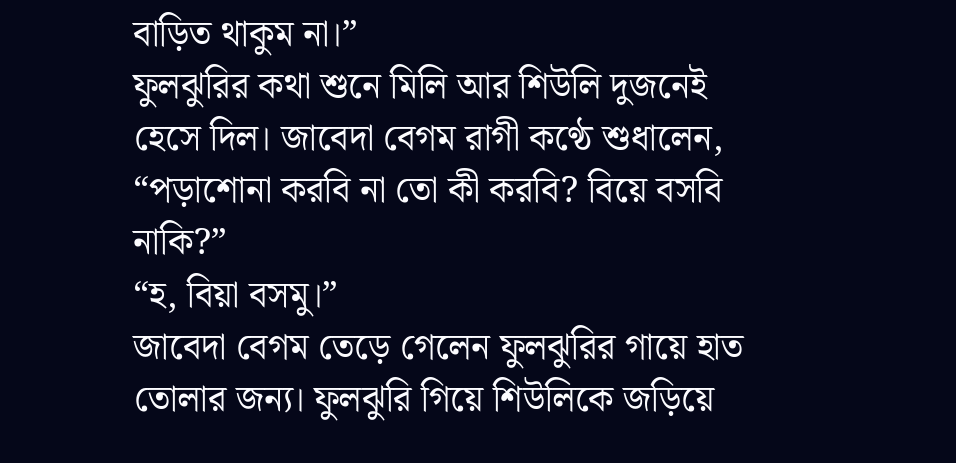বাড়িত থাকুম না।”
ফুলঝুরির কথা শুনে মিলি আর শিউলি দুজনেই হেসে দিল। জাবেদা বেগম রাগী কণ্ঠে শুধালেন,
“পড়াশোনা করবি না তো কী করবি? বিয়ে বসবি নাকি?”
“হ, বিয়া বসমু।”
জাবেদা বেগম তেড়ে গেলেন ফুলঝুরির গায়ে হাত তোলার জন্য। ফুলঝুরি গিয়ে শিউলিকে জড়িয়ে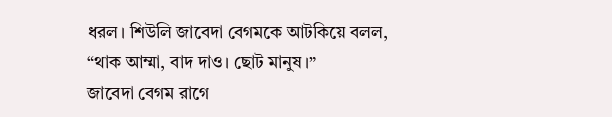ধরল। শিউলি জাবেদা বেগমকে আটকিয়ে বলল,
“থাক আম্মা, বাদ দাও। ছোট মানুষ।”
জাবেদা বেগম রাগে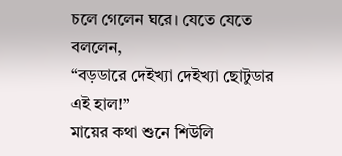চলে গেলেন ঘরে। যেতে যেতে বললেন,
“বড়ডারে দেইখ্যা দেইখ্যা ছোটুডার এই হাল!”
মায়ের কথা শুনে শিউলি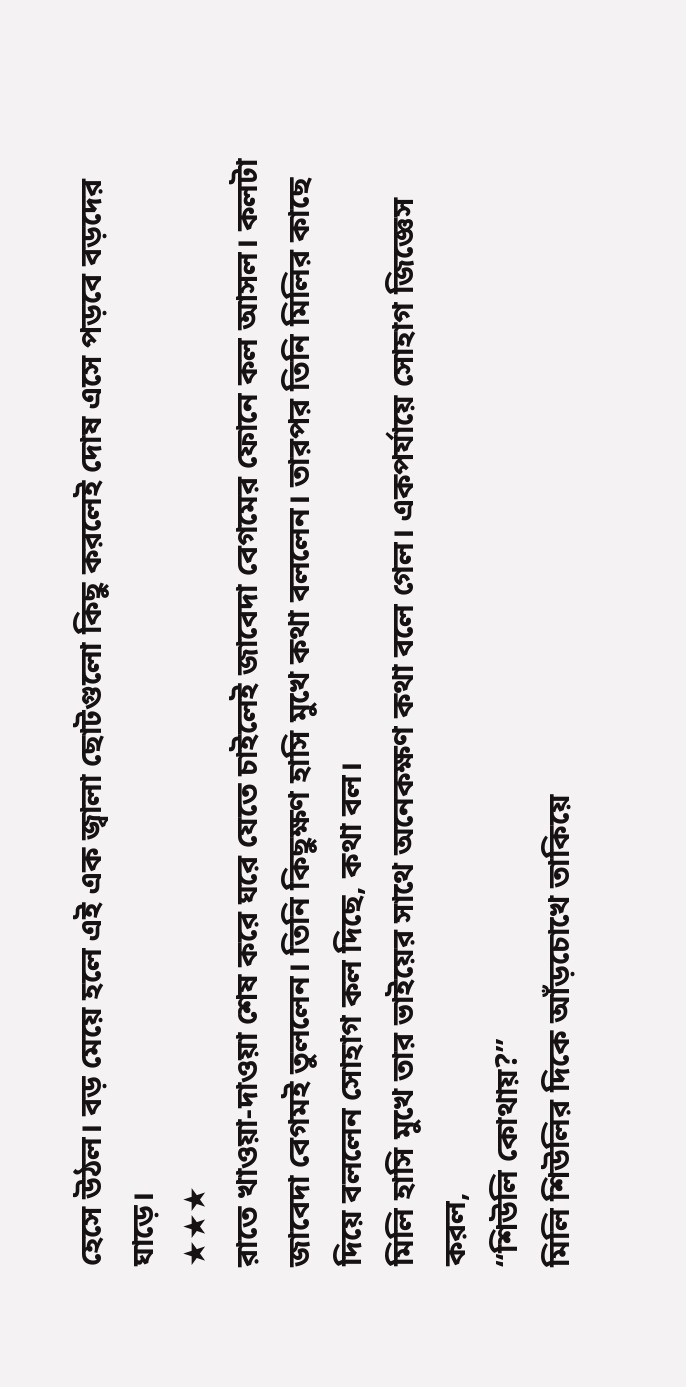হেসে উঠল। বড় মেয়ে হলে এই এক জ্বালা ছোটগুলো কিছু করলেই দোষ এসে পড়বে বড়দের ঘাড়ে।
★★★
রাতে খাওয়া-দাওয়া শেষ করে ঘরে যেতে চাইলেই জাবেদা বেগমের ফোনে কল আসল। কলটা জাবেদা বেগমই তুললেন। তিনি কিছুক্ষণ হাসি মুখে কথা বললেন। তারপর তিনি মিলির কাছে দিয়ে বললেন সোহাগ কল দিছে, কথা বল।
মিলি হাসি মুখে তার ভাইয়ের সাথে অনেকক্ষণ কথা বলে গেল। একপর্যায়ে সোহাগ জিজ্ঞেস করল,
“শিউলি কোথায়?”
মিলি শিউলির দিকে আঁড়চোখে তাকিয়ে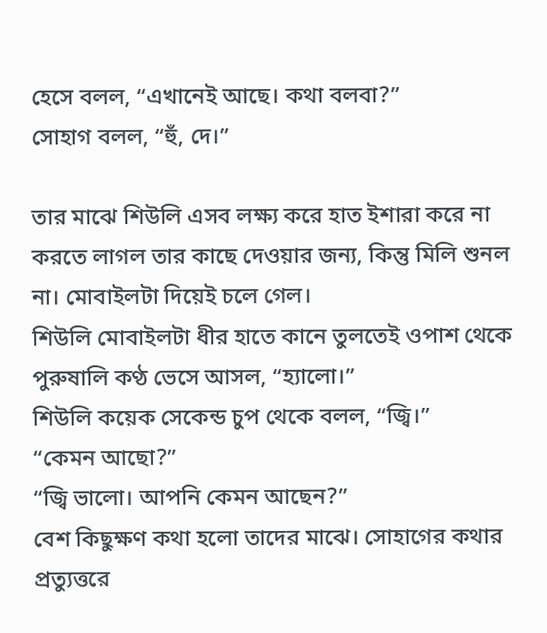হেসে বলল, “এখানেই আছে। কথা বলবা?”
সোহাগ বলল, “হুঁ, দে।”

তার মাঝে শিউলি এসব লক্ষ্য করে হাত ইশারা করে না করতে লাগল তার কাছে দেওয়ার জন্য, কিন্তু মিলি শুনল না। মোবাইলটা দিয়েই চলে গেল।
শিউলি মোবাইলটা ধীর হাতে কানে তুলতেই ওপাশ থেকে পুরুষালি কণ্ঠ ভেসে আসল, “হ্যালো।”
শিউলি কয়েক সেকেন্ড চুপ থেকে বলল, “জ্বি।”
“কেমন আছো?”
“জ্বি ভালো। আপনি কেমন আছেন?”
বেশ কিছুক্ষণ কথা হলো তাদের মাঝে। সোহাগের কথার প্রত্যুত্তরে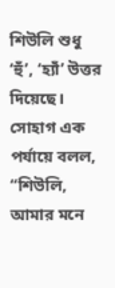শিউলি শুধু ‘হুঁ’, ‘হ্যাঁ’ উত্তর দিয়েছে। সোহাগ এক পর্যায়ে বলল,
“শিউলি, আমার মনে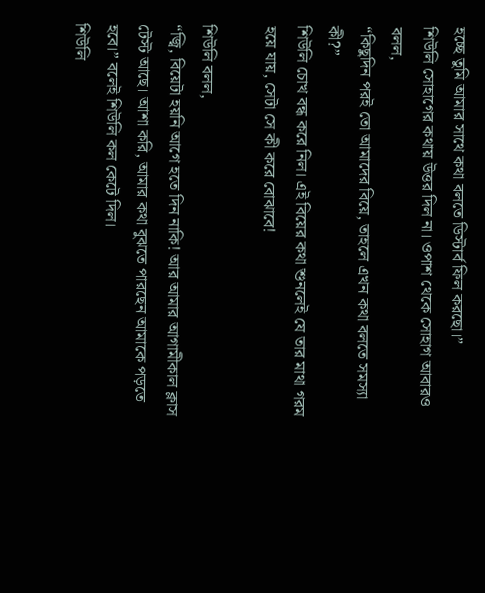হচ্ছে তুমি আমার সাথে কথা বলতে ডিস্টার্ব ফিল করছো।”
শিউলি সোহাগের কথায় উত্তর দিল না। ওপাশ থেকে সোহাগ আবারও বলল,
“কিছুদিন পরই তো আমাদের বিয়ে, তাহলে এখন কথা বলতে সমস্যা কী?”
শিউলি চোখ বন্ধ করে নিল। এই বিয়ের কথা শুনলেই যে তার মাথা গরম হয়ে যায়, সেটা সে কী করে বোঝাবে!

শিউলি বলল,
“জ্বি, বিয়েটা হয়নি আগে হতে দিন নাকি! আর আমার আগামীকাল ক্লাস টেস্ট আছে। আশা করি, আমার কথা বুঝতে পারছেন আমাকে পড়তে হবে।” বলেই শিউলি কল কেটে দিল।
শিউলি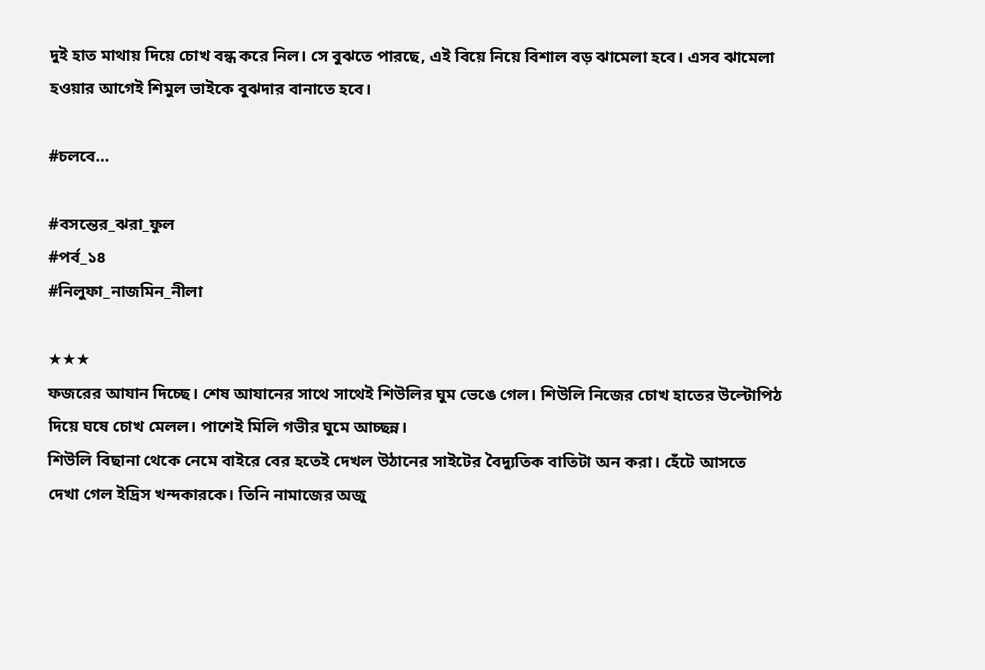দুই হাত মাথায় দিয়ে চোখ বন্ধ করে নিল। সে বুঝতে পারছে, এই বিয়ে নিয়ে বিশাল বড় ঝামেলা হবে। এসব ঝামেলা হওয়ার আগেই শিমুল ভাইকে বুঝদার বানাতে হবে।

#চলবে…

#বসন্তের_ঝরা_ফুল
#পর্ব_১৪
#নিলুফা_নাজমিন_নীলা

★★★
ফজরের আযান দিচ্ছে। শেষ আযানের সাথে সাথেই শিউলির ঘুম ভেঙে গেল। শিউলি নিজের চোখ হাতের উল্টোপিঠ দিয়ে ঘষে চোখ মেলল। পাশেই মিলি গভীর ঘুমে আচ্ছন্ন।
শিউলি বিছানা থেকে নেমে বাইরে বের হতেই দেখল উঠানের সাইটের বৈদ্যুতিক বাতিটা অন করা। হেঁটে আসতে দেখা গেল ইদ্রিস খন্দকারকে। তিনি নামাজের অজু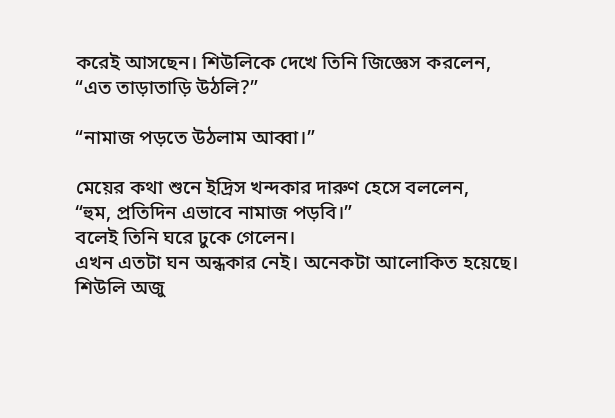করেই আসছেন। শিউলিকে দেখে তিনি জিজ্ঞেস করলেন,
“এত তাড়াতাড়ি উঠলি?”

“নামাজ পড়তে উঠলাম আব্বা।”

মেয়ের কথা শুনে ইদ্রিস খন্দকার দারুণ হেসে বললেন,
“হুম, প্রতিদিন এভাবে নামাজ পড়বি।”
বলেই তিনি ঘরে ঢুকে গেলেন।
এখন এতটা ঘন অন্ধকার নেই। অনেকটা আলোকিত হয়েছে। শিউলি অজু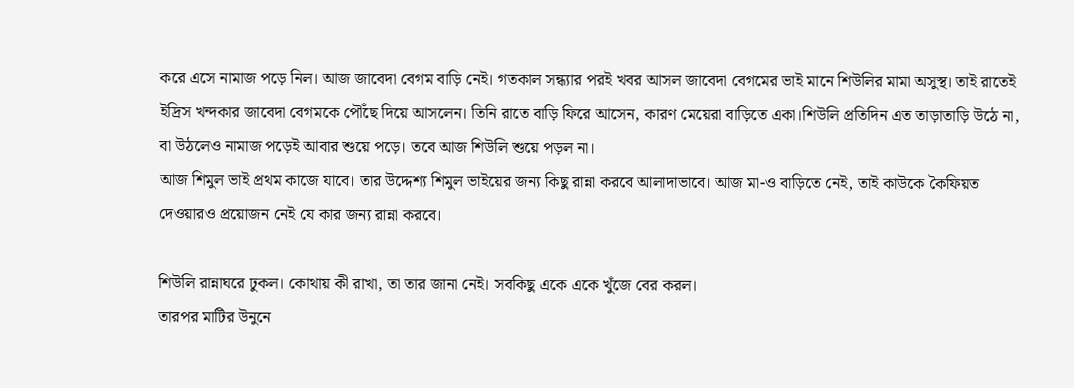করে এসে নামাজ পড়ে নিল। আজ জাবেদা বেগম বাড়ি নেই। গতকাল সন্ধ্যার পরই খবর আসল জাবেদা বেগমের ভাই মানে শিউলির মামা অসুস্থ। তাই রাতেই ইদ্রিস খন্দকার জাবেদা বেগমকে পৌঁছে দিয়ে আসলেন। তিনি রাতে বাড়ি ফিরে আসেন, কারণ মেয়েরা বাড়িতে একা।শিউলি প্রতিদিন এত তাড়াতাড়ি উঠে না, বা উঠলেও নামাজ পড়েই আবার শুয়ে পড়ে। তবে আজ শিউলি শুয়ে পড়ল না।
আজ শিমুল ভাই প্রথম কাজে যাবে। তার উদ্দেশ্য শিমুল ভাইয়ের জন্য কিছু রান্না করবে আলাদাভাবে। আজ মা-ও বাড়িতে নেই, তাই কাউকে কৈফিয়ত দেওয়ারও প্রয়োজন নেই যে কার জন্য রান্না করবে।

শিউলি রান্নাঘরে ঢুকল। কোথায় কী রাখা, তা তার জানা নেই। সবকিছু একে একে খুঁজে বের করল।
তারপর মাটির উনুনে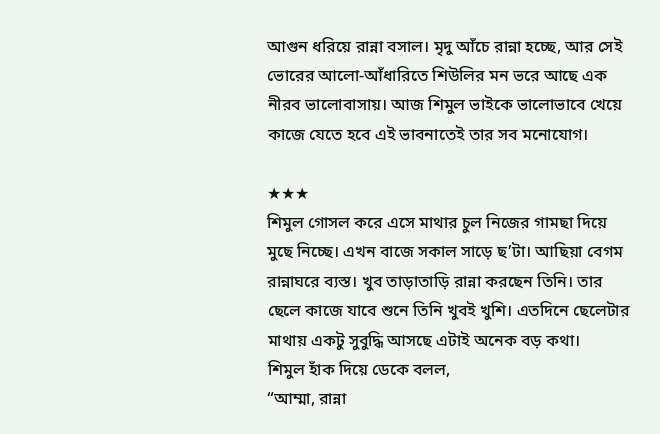আগুন ধরিয়ে রান্না বসাল। মৃদু আঁচে রান্না হচ্ছে, আর সেই ভোরের আলো-আঁধারিতে শিউলির মন ভরে আছে এক নীরব ভালোবাসায়। আজ শিমুল ভাইকে ভালোভাবে খেয়ে কাজে যেতে হবে এই ভাবনাতেই তার সব মনোযোগ।

★★★
শিমুল গোসল করে এসে মাথার চুল নিজের গামছা দিয়ে মুছে নিচ্ছে। এখন বাজে সকাল সাড়ে ছ’টা। আছিয়া বেগম রান্নাঘরে ব্যস্ত। খুব তাড়াতাড়ি রান্না করছেন তিনি। তার ছেলে কাজে যাবে শুনে তিনি খুবই খুশি। এতদিনে ছেলেটার মাথায় একটু সুবুদ্ধি আসছে এটাই অনেক বড় কথা।
শিমুল হাঁক দিয়ে ডেকে বলল,
“আম্মা, রান্না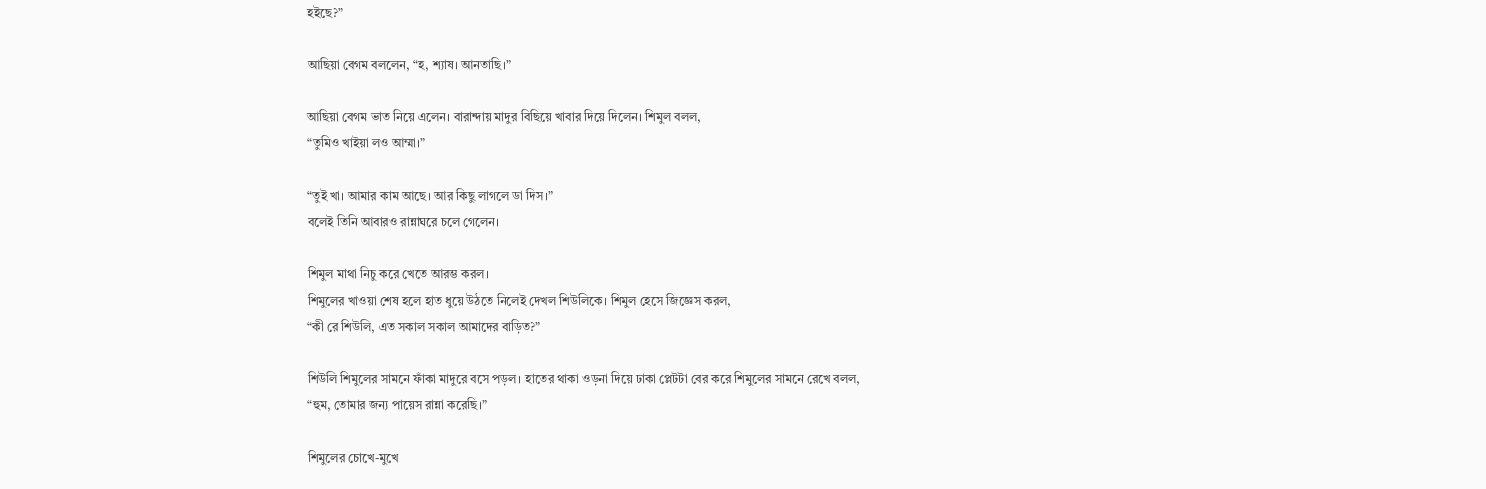হইছে?”

আছিয়া বেগম বললেন, “হ, শ্যাষ। আনতাছি।”

আছিয়া বেগম ভাত নিয়ে এলেন। বারান্দায় মাদুর বিছিয়ে খাবার দিয়ে দিলেন। শিমুল বলল,
“তুমিও খাইয়া লও আম্মা।”

“তুই খা। আমার কাম আছে। আর কিছু লাগলে ডা দিস।”
বলেই তিনি আবারও রান্নাঘরে চলে গেলেন।

শিমুল মাথা নিচু করে খেতে আরম্ভ করল।
শিমুলের খাওয়া শেষ হলে হাত ধুয়ে উঠতে নিলেই দেখল শিউলিকে। শিমুল হেসে জিজ্ঞেস করল,
“কী রে শিউলি, এত সকাল সকাল আমাদের বাড়িত?”

শিউলি শিমুলের সামনে ফাঁকা মাদুরে বসে পড়ল। হাতের থাকা ওড়না দিয়ে ঢাকা প্লেটটা বের করে শিমুলের সামনে রেখে বলল,
“হুম, তোমার জন্য পায়েস রান্না করেছি।”

শিমুলের চোখে-মুখে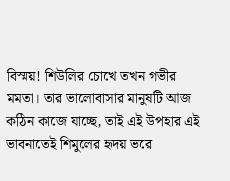বিস্ময়! শিউলির চোখে তখন গভীর মমতা। তার ভালোবাসার মানুষটি আজ কঠিন কাজে যাচ্ছে, তাই এই উপহার এই ভাবনাতেই শিমুলের হৃদয় ভরে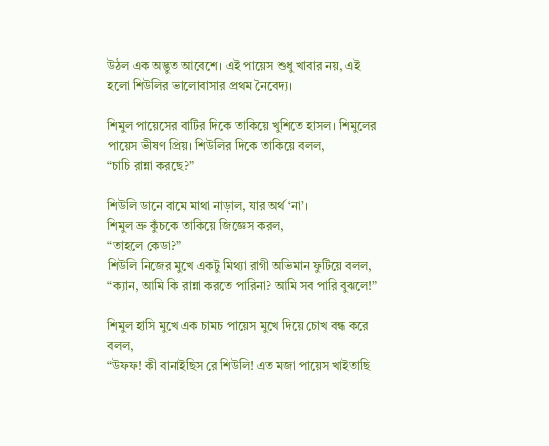উঠল এক অদ্ভুত আবেশে। এই পায়েস শুধু খাবার নয়, এই হলো শিউলির ভালোবাসার প্রথম নৈবেদ্য।

শিমুল পায়েসের বাটির দিকে তাকিয়ে খুশিতে হাসল। শিমুলের পায়েস ভীষণ প্রিয়। শিউলির দিকে তাকিয়ে বলল,
“চাচি রান্না করছে?”

শিউলি ডানে বামে মাথা নাড়াল, যার অর্থ ‘না’।
শিমুল ভ্রু কুঁচকে তাকিয়ে জিজ্ঞেস করল,
“তাহলে কেডা?”
শিউলি নিজের মুখে একটু মিথ্যা রাগী অভিমান ফুটিয়ে বলল, “ক্যান, আমি কি রান্না করতে পারিনা? আমি সব পারি বুঝলে!”

শিমুল হাসি মুখে এক চামচ পায়েস মুখে দিয়ে চোখ বন্ধ করে বলল,
“উফফ! কী বানাইছিস রে শিউলি! এত মজা পায়েস খাইতাছি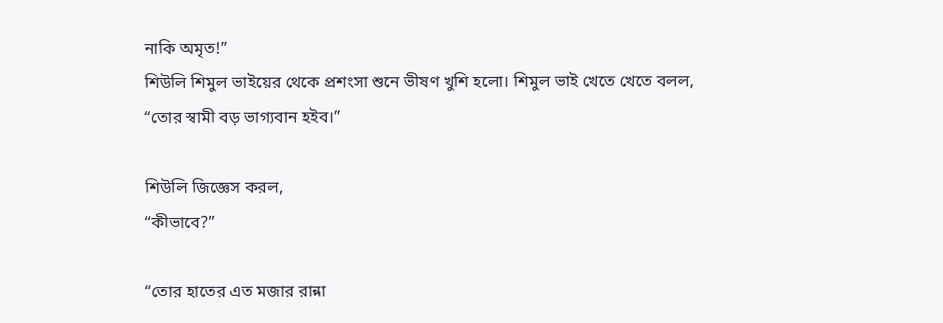নাকি অমৃত!”
শিউলি শিমুল ভাইয়ের থেকে প্রশংসা শুনে ভীষণ খুশি হলো। শিমুল ভাই খেতে খেতে বলল,
“তোর স্বামী বড় ভাগ্যবান হইব।”

শিউলি জিজ্ঞেস করল,
“কীভাবে?”

“তোর হাতের এত মজার রান্না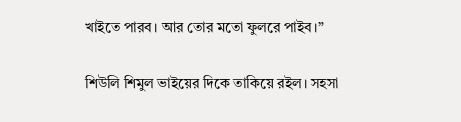খাইতে পারব। আর তোর মতো ফুলরে পাইব।”

শিউলি শিমুল ভাইয়ের দিকে তাকিয়ে রইল। সহসা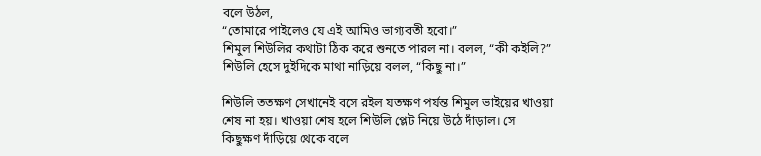বলে উঠল,
“তোমারে পাইলেও যে এই আমিও ভাগ্যবতী হবো।”
শিমুল শিউলির কথাটা ঠিক করে শুনতে পারল না। বলল, “কী কইলি?”
শিউলি হেসে দুইদিকে মাথা নাড়িয়ে বলল, “কিছু না।”

শিউলি ততক্ষণ সেখানেই বসে রইল যতক্ষণ পর্যন্ত শিমুল ভাইয়ের খাওয়া শেষ না হয়। খাওয়া শেষ হলে শিউলি প্লেট নিয়ে উঠে দাঁড়াল। সে কিছুক্ষণ দাঁড়িয়ে থেকে বলে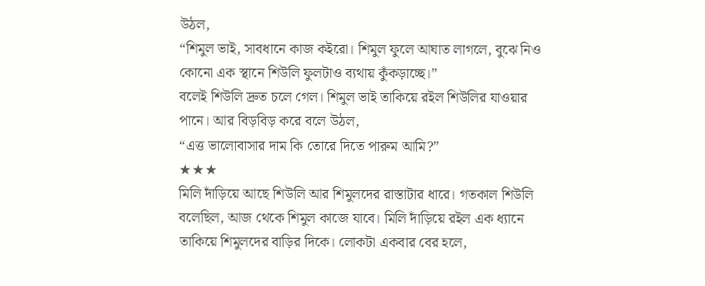উঠল,
“শিমুল ভাই, সাবধানে কাজ কইরো। শিমুল ফুলে আঘাত লাগলে, বুঝে নিও কোনো এক স্থানে শিউলি ফুলটাও ব্যথায় কুঁকড়াচ্ছে।”
বলেই শিউলি দ্রুত চলে গেল। শিমুল ভাই তাকিয়ে রইল শিউলির যাওয়ার পানে। আর বিড়বিড় করে বলে উঠল,
“এত্ত ভালোবাসার দাম কি তোরে দিতে পারুম আমি?”
★★★
মিলি দাঁড়িয়ে আছে শিউলি আর শিমুলদের রাস্তাটার ধারে। গতকাল শিউলি বলেছিল, আজ থেকে শিমুল কাজে যাবে। মিলি দাঁড়িয়ে রইল এক ধ্যানে তাকিয়ে শিমুলদের বাড়ির দিকে। লোকটা একবার বের হলে,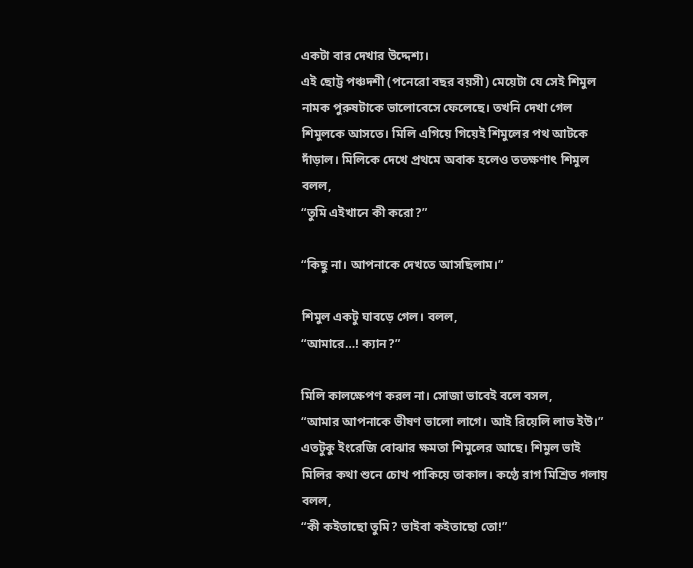একটা বার দেখার উদ্দেশ্য।
এই ছোট্ট পঞ্চদশী (পনেরো বছর বয়সী) মেয়েটা যে সেই শিমুল নামক পুরুষটাকে ভালোবেসে ফেলেছে। তখনি দেখা গেল শিমুলকে আসতে। মিলি এগিয়ে গিয়েই শিমুলের পথ আটকে দাঁড়াল। মিলিকে দেখে প্রথমে অবাক হলেও ততক্ষণাৎ শিমুল বলল,
“তুমি এইখানে কী করো?”

“কিছু না। আপনাকে দেখতে আসছিলাম।”

শিমুল একটু ঘাবড়ে গেল। বলল,
“আমারে…! ক্যান?”

মিলি কালক্ষেপণ করল না। সোজা ভাবেই বলে বসল,
“আমার আপনাকে ভীষণ ভালো লাগে। আই রিয়েলি লাভ ইউ।”
এতটুকু ইংরেজি বোঝার ক্ষমতা শিমুলের আছে। শিমুল ভাই মিলির কথা শুনে চোখ পাকিয়ে তাকাল। কণ্ঠে রাগ মিশ্রিত গলায় বলল,
“কী কইতাছো তুমি? ভাইবা কইতাছো তো!”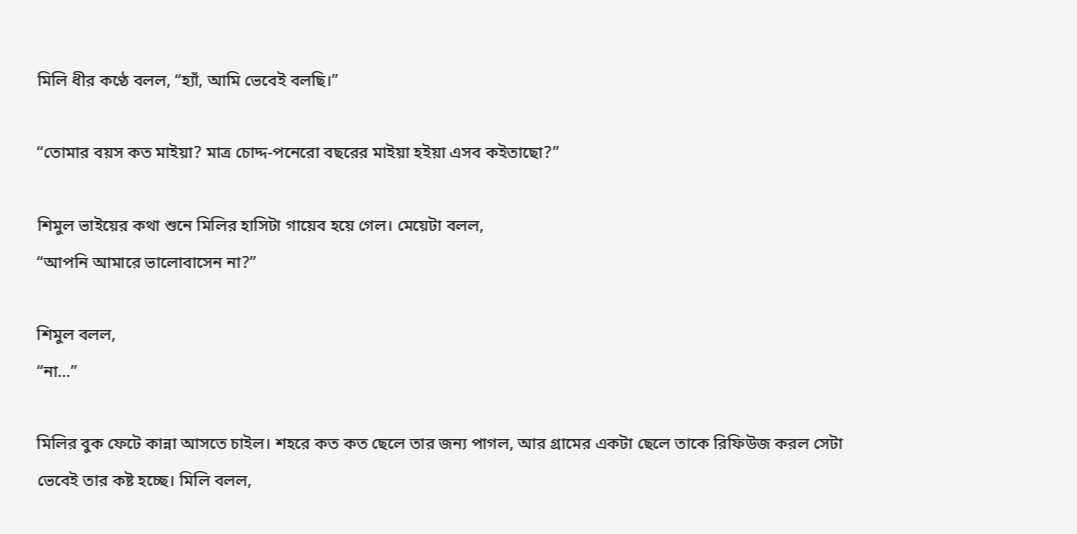মিলি ধীর কণ্ঠে বলল, “হ্যাঁ, আমি ভেবেই বলছি।”

“তোমার বয়স কত মাইয়া? মাত্র চোদ্দ-পনেরো বছরের মাইয়া হইয়া এসব কইতাছো?”

শিমুল ভাইয়ের কথা শুনে মিলির হাসিটা গায়েব হয়ে গেল। মেয়েটা বলল,
“আপনি আমারে ভালোবাসেন না?”

শিমুল বলল,
“না…”

মিলির বুক ফেটে কান্না আসতে চাইল। শহরে কত কত ছেলে তার জন্য পাগল, আর গ্রামের একটা ছেলে তাকে রিফিউজ করল সেটা ভেবেই তার কষ্ট হচ্ছে। মিলি বলল,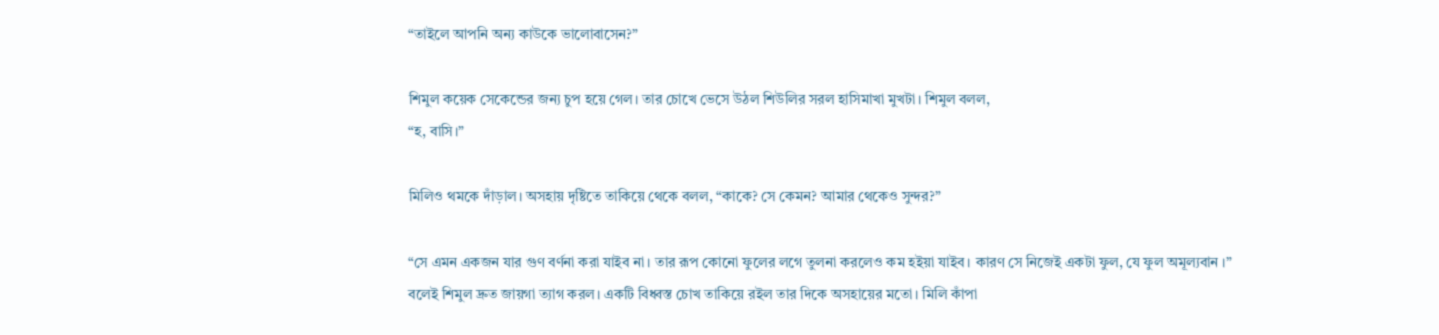“তাইলে আপনি অন্য কাউকে ভালোবাসেন?”

শিমুল কয়েক সেকেন্ডের জন্য চুপ হয়ে গেল। তার চোখে ভেসে উঠল শিউলির সরল হাসিমাখা মুখটা। শিমুল বলল,
“হ, বাসি।”

মিলিও থমকে দাঁড়াল। অসহায় দৃষ্টিতে তাকিয়ে থেকে বলল, “কাকে? সে কেমন? আমার থেকেও সুন্দর?”

“সে এমন একজন যার গুণ বর্ণনা করা যাইব না। তার রূপ কোনো ফুলের লগে তুলনা করলেও কম হইয়া যাইব। কারণ সে নিজেই একটা ফুল, যে ফুল অমূল্যবান ।”
বলেই শিমুল দ্রুত জায়গা ত্যাগ করল। একটি বিধ্বস্ত চোখ তাকিয়ে রইল তার দিকে অসহায়ের মতো। মিলি কাঁপা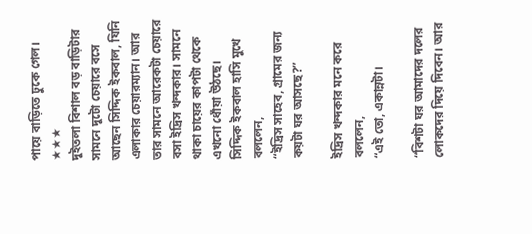পায়ে বাড়িতে ঢুকে গেল।
★★★
দুইতলা বিশাল বড় বাড়িটার সামনে দুটো চেয়ারে বসে আছেন সিদ্দিক ইকবাল, যিনি এলাকার চেয়ারম্যান। আর তার সামনে আরেকটা চেয়ারে বসা ইদ্রিস খন্দকার। সামনে থাকা চায়ের কাপটা থেকে এখনো ধোঁয়া উঠছে।
সিদ্দিক ইকবাল হাসি মুখে বললেন,
“ইদ্রিস সাহেব, গ্রামের জন্য কয়টা ঘর আসছে?”

ইদ্রিস খন্দকার মনে করে বললেন,
“এই তো, একান্নটা।

“বিশটা ঘর আমাদের দলের লোকদের দিয়ে দিবেন। আর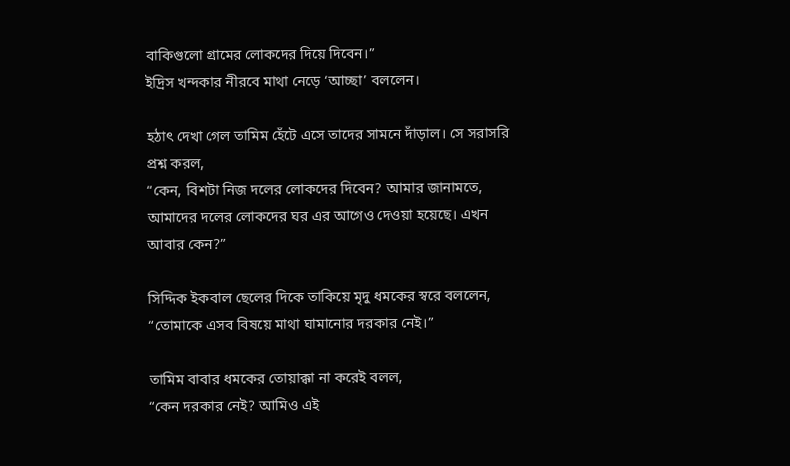বাকিগুলো গ্রামের লোকদের দিয়ে দিবেন।”
ইদ্রিস খন্দকার নীরবে মাথা নেড়ে ‘আচ্ছা’ বললেন।

হঠাৎ দেখা গেল তামিম হেঁটে এসে তাদের সামনে দাঁড়াল। সে সরাসরি প্রশ্ন করল,
“কেন, বিশটা নিজ দলের লোকদের দিবেন? আমার জানামতে, আমাদের দলের লোকদের ঘর এর আগেও দেওয়া হয়েছে। এখন আবার কেন?”

সিদ্দিক ইকবাল ছেলের দিকে তাকিয়ে মৃদু ধমকের স্বরে বললেন,
“তোমাকে এসব বিষয়ে মাথা ঘামানোর দরকার নেই।”

তামিম বাবার ধমকের তোয়াক্কা না করেই বলল,
“কেন দরকার নেই? আমিও এই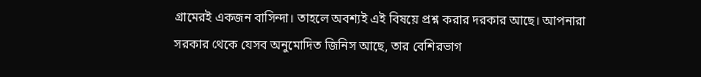গ্রামেরই একজন বাসিন্দা। তাহলে অবশ্যই এই বিষয়ে প্রশ্ন করার দরকার আছে। আপনারা সরকার থেকে যেসব অনুমোদিত জিনিস আছে, তার বেশিরভাগ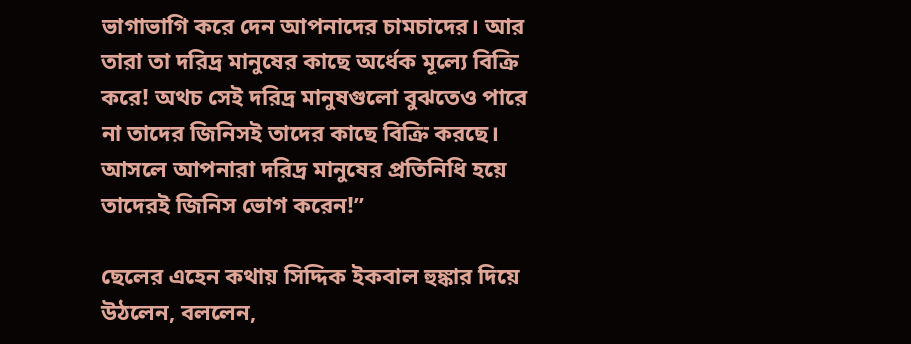ভাগাভাগি করে দেন আপনাদের চামচাদের। আর তারা তা দরিদ্র মানুষের কাছে অর্ধেক মূল্যে বিক্রি করে! অথচ সেই দরিদ্র মানুষগুলো বুঝতেও পারে না তাদের জিনিসই তাদের কাছে বিক্রি করছে। আসলে আপনারা দরিদ্র মানুষের প্রতিনিধি হয়ে তাদেরই জিনিস ভোগ করেন!”

ছেলের এহেন কথায় সিদ্দিক ইকবাল হুঙ্কার দিয়ে উঠলেন, বললেন,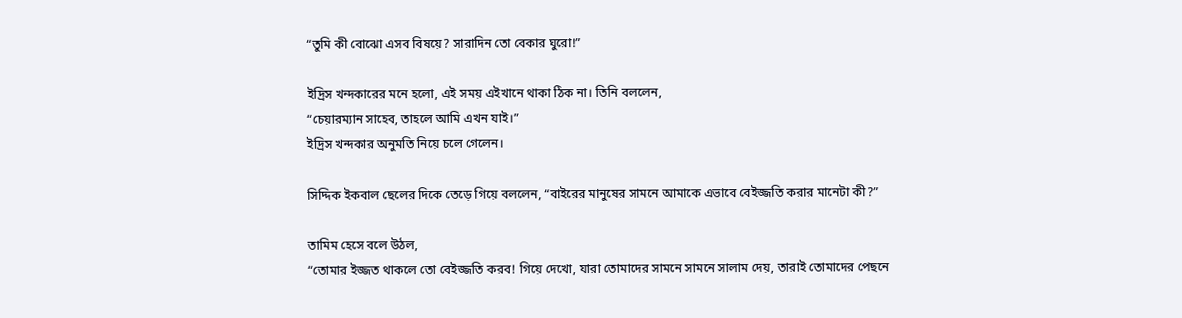“তুমি কী বোঝো এসব বিষয়ে? সারাদিন তো বেকার ঘুরো!”

ইদ্রিস খন্দকারের মনে হলো, এই সময় এইখানে থাকা ঠিক না। তিনি বললেন,
“চেয়ারম্যান সাহেব, তাহলে আমি এখন যাই।”
ইদ্রিস খন্দকার অনুমতি নিয়ে চলে গেলেন।

সিদ্দিক ইকবাল ছেলের দিকে তেড়ে গিয়ে বললেন, “বাইরের মানুষের সামনে আমাকে এভাবে বেইজ্জতি করার মানেটা কী?”

তামিম হেসে বলে উঠল,
“তোমার ইজ্জত থাকলে তো বেইজ্জতি করব! গিয়ে দেখো, যারা তোমাদের সামনে সামনে সালাম দেয়, তারাই তোমাদের পেছনে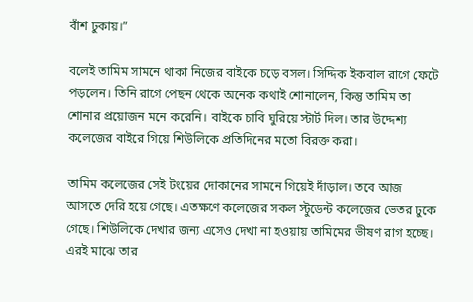বাঁশ ঢুকায়।”

বলেই তামিম সামনে থাকা নিজের বাইকে চড়ে বসল। সিদ্দিক ইকবাল রাগে ফেটে পড়লেন। তিনি রাগে পেছন থেকে অনেক কথাই শোনালেন, কিন্তু তামিম তা শোনার প্রয়োজন মনে করেনি। বাইকে চাবি ঘুরিয়ে স্টার্ট দিল। তার উদ্দেশ্য কলেজের বাইরে গিয়ে শিউলিকে প্রতিদিনের মতো বিরক্ত করা।

তামিম কলেজের সেই টংয়ের দোকানের সামনে গিয়েই দাঁড়াল। তবে আজ আসতে দেরি হয়ে গেছে। এতক্ষণে কলেজের সকল স্টুডেন্ট কলেজের ভেতর ঢুকে গেছে। শিউলিকে দেখার জন্য এসেও দেখা না হওয়ায় তামিমের ভীষণ রাগ হচ্ছে। এরই মাঝে তার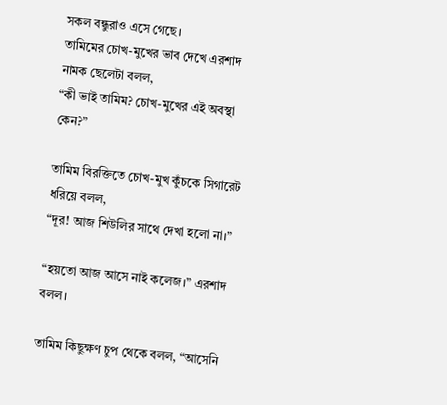সকল বন্ধুরাও এসে গেছে।
তামিমের চোখ-মুখের ভাব দেখে এরশাদ নামক ছেলেটা বলল,
“কী ভাই তামিম? চোখ-মুখের এই অবস্থা কেন?”

তামিম বিরক্তিতে চোখ-মুখ কুঁচকে সিগারেট ধরিয়ে বলল,
“দূর! আজ শিউলির সাথে দেখা হলো না।”

“হয়তো আজ আসে নাই কলেজ।” এরশাদ বলল।

তামিম কিছুক্ষণ চুপ থেকে বলল, “আসেনি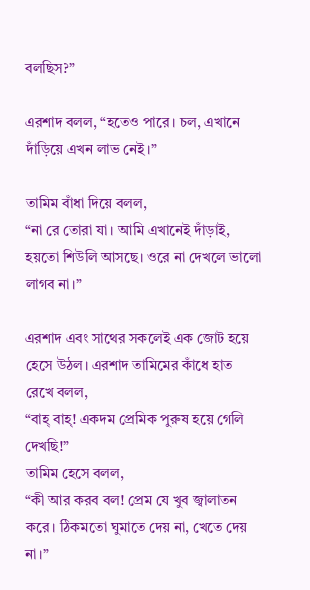বলছিস?”

এরশাদ বলল, “হতেও পারে। চল, এখানে দাঁড়িয়ে এখন লাভ নেই।”

তামিম বাঁধা দিয়ে বলল,
“না রে তোরা যা। আমি এখানেই দাঁড়াই, হয়তো শিউলি আসছে। ওরে না দেখলে ভালো লাগব না।”

এরশাদ এবং সাথের সকলেই এক জোট হয়ে হেসে উঠল। এরশাদ তামিমের কাঁধে হাত রেখে বলল,
“বাহ্ বাহ্! একদম প্রেমিক পুরুষ হয়ে গেলি দেখছি!”
তামিম হেসে বলল,
“কী আর করব বল! প্রেম যে খুব জ্বালাতন করে। ঠিকমতো ঘুমাতে দেয় না, খেতে দেয় না।”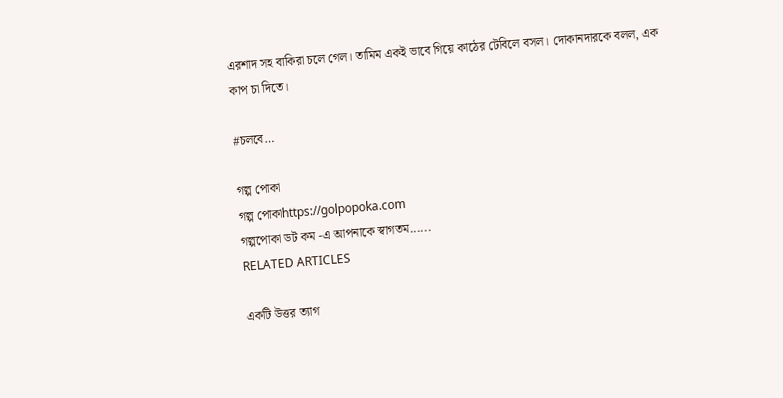এরশাদ সহ বাকিরা চলে গেল। তামিম একই ভাবে গিয়ে কাঠের টেবিলে বসল। দোকানদারকে বলল, এক কাপ চা দিতে।

#চলবে…

গল্প পোকা
গল্প পোকাhttps://golpopoka.com
গল্পপোকা ডট কম -এ আপনাকে স্বাগতম......
RELATED ARTICLES

একটি উত্তর ত্যাগ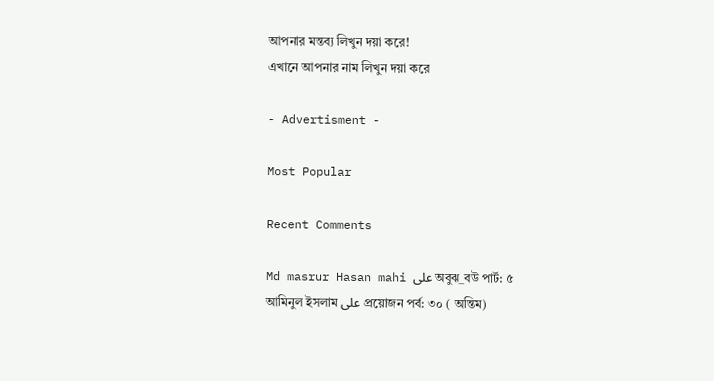আপনার মন্তব্য লিখুন দয়া করে!
এখানে আপনার নাম লিখুন দয়া করে

- Advertisment -

Most Popular

Recent Comments

Md masrur Hasan mahi على অবুঝ_বউ পার্ট: ৫
আমিনুল ইসলাম على প্রয়োজন পর্ব: ৩০ ( অন্তিম)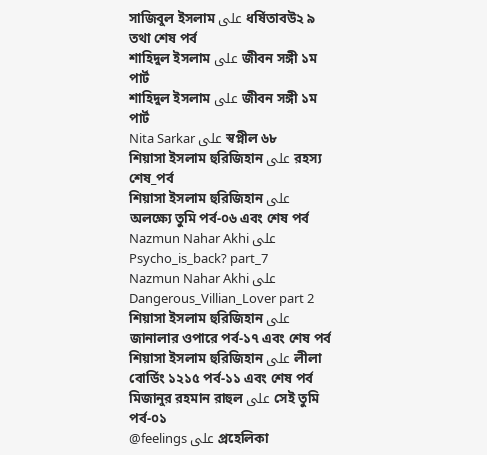সাজিবুল ইসলাম على ধর্ষিতাবউ২ ৯ তথা শেষ পর্ব
শাহিদুল ইসলাম على জীবন সঙ্গী ১ম পার্ট
শাহিদুল ইসলাম على জীবন সঙ্গী ১ম পার্ট
Nita Sarkar على স্বপ্নীল ৬৮
শিয়াসা ইসলাম হুরিজিহান على রহস্য শেষ_পর্ব
শিয়াসা ইসলাম হুরিজিহান على অলক্ষ্যে তুমি পর্ব-০৬ এবং শেষ পর্ব
Nazmun Nahar Akhi على Psycho_is_back? part_7
Nazmun Nahar Akhi على Dangerous_Villian_Lover part 2
শিয়াসা ইসলাম হুরিজিহান على জানালার ওপারে পর্ব-১৭ এবং শেষ পর্ব
শিয়াসা ইসলাম হুরিজিহান على লীলা বোর্ডিং ১২১৫ পর্ব-১১ এবং শেষ পর্ব
মিজানুর রহমান রাহুল على সেই তুমি পর্ব-০১
@feelings على প্রহেলিকা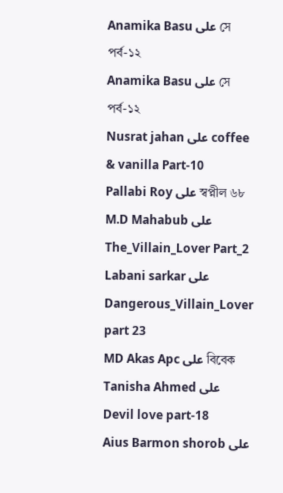Anamika Basu على সে পর্ব-১২
Anamika Basu على সে পর্ব-১২
Nusrat jahan على coffee & vanilla Part-10
Pallabi Roy على স্বপ্নীল ৬৮
M.D Mahabub على The_Villain_Lover Part_2
Labani sarkar على Dangerous_Villain_Lover part 23
MD Akas Apc على বিবেক
Tanisha Ahmed على Devil love part-18
Aius Barmon shorob على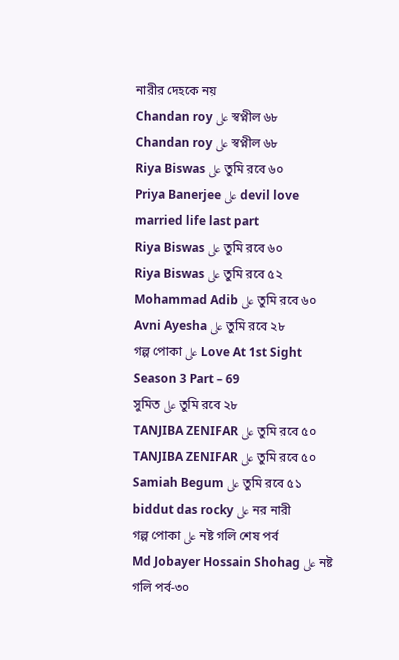নারীর দেহকে নয়
Chandan roy على স্বপ্নীল ৬৮
Chandan roy على স্বপ্নীল ৬৮
Riya Biswas على তুমি রবে ৬০
Priya Banerjee على devil love married life last part
Riya Biswas على তুমি রবে ৬০
Riya Biswas على তুমি রবে ৫২
Mohammad Adib على তুমি রবে ৬০
Avni Ayesha على তুমি রবে ২৮
গল্প পোকা على Love At 1st Sight Season 3 Part – 69
সুমিত على তুমি রবে ২৮
TANJIBA ZENIFAR على তুমি রবে ৫০
TANJIBA ZENIFAR على তুমি রবে ৫০
Samiah Begum على তুমি রবে ৫১
biddut das rocky على নর নারী
গল্প পোকা على নষ্ট গলি শেষ পর্ব
Md Jobayer Hossain Shohag على নষ্ট গলি পর্ব-৩০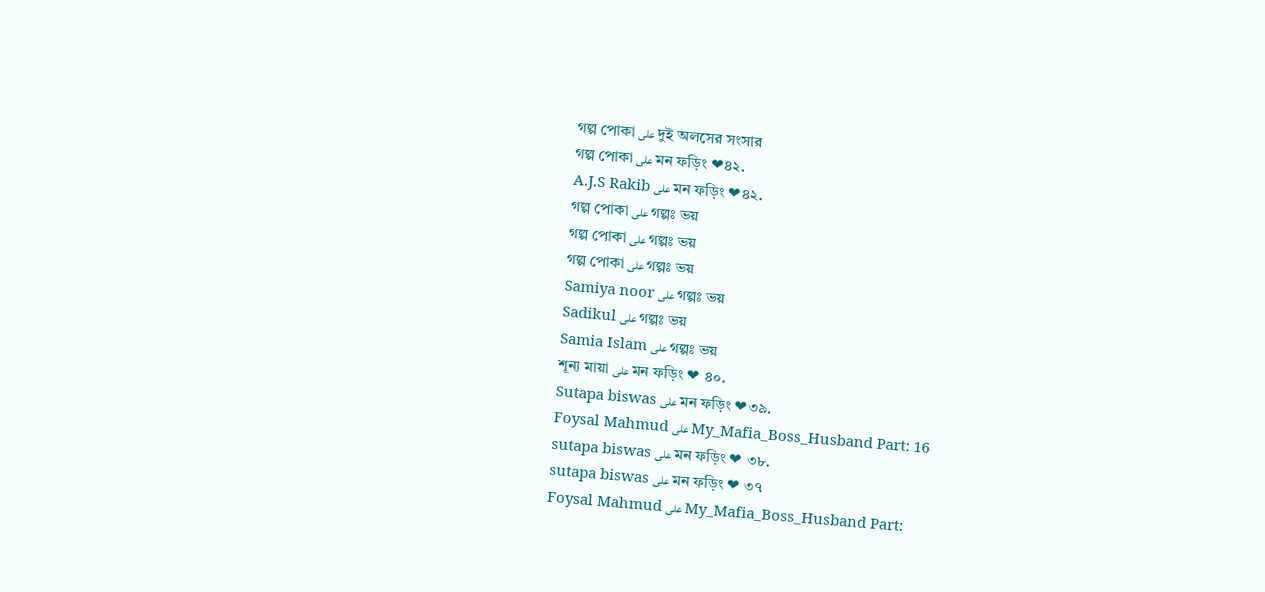গল্প পোকা على দুই অলসের সংসার
গল্প পোকা على মন ফড়িং ❤৪২.
A.J.S Rakib على মন ফড়িং ❤৪২.
গল্প পোকা على গল্পঃ ভয়
গল্প পোকা على গল্পঃ ভয়
গল্প পোকা على গল্পঃ ভয়
Samiya noor على গল্পঃ ভয়
Sadikul على গল্পঃ ভয়
Samia Islam على গল্পঃ ভয়
শূন্য মায়া على মন ফড়িং ❤ ৪০.
Sutapa biswas على মন ফড়িং ❤৩৯.
Foysal Mahmud على My_Mafia_Boss_Husband Part: 16
sutapa biswas على মন ফড়িং ❤ ৩৮.
sutapa biswas على মন ফড়িং ❤ ৩৭
Foysal Mahmud على My_Mafia_Boss_Husband Part: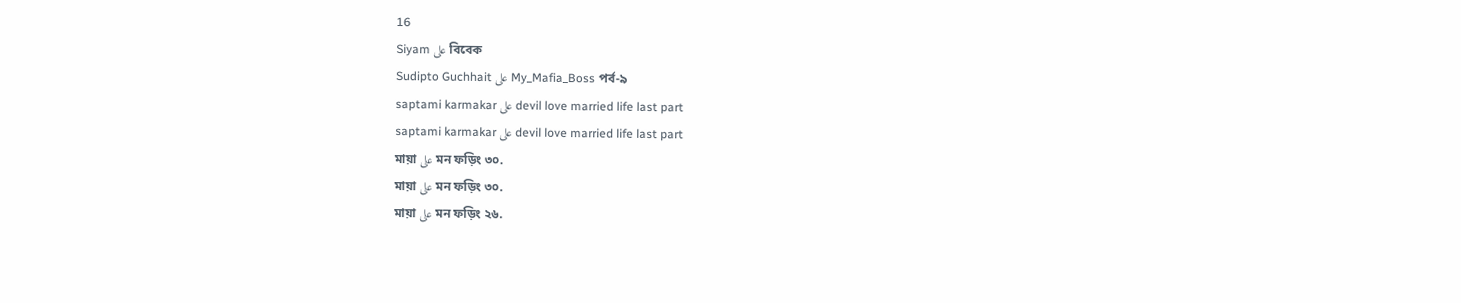16
Siyam على বিবেক
Sudipto Guchhait على My_Mafia_Boss পর্ব-৯
saptami karmakar على devil love married life last part
saptami karmakar على devil love married life last part
মায়া على মন ফড়িং ৩০.
মায়া على মন ফড়িং ৩০.
মায়া على মন ফড়িং ২৬.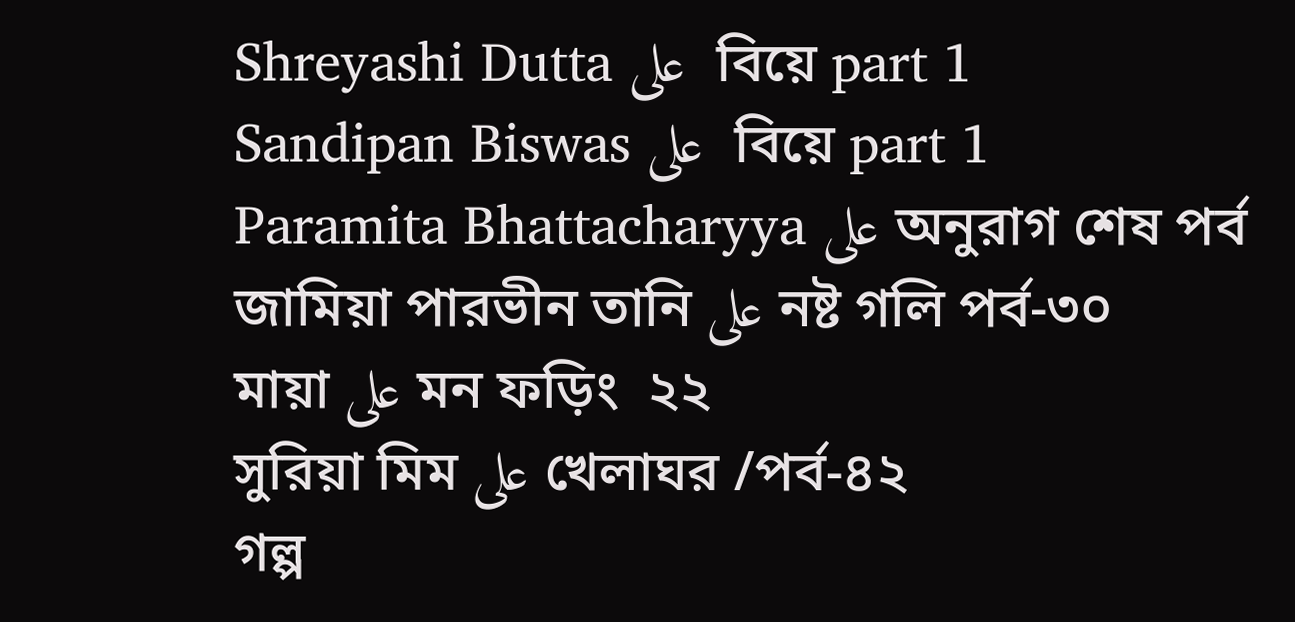Shreyashi Dutta على  বিয়ে part 1
Sandipan Biswas على  বিয়ে part 1
Paramita Bhattacharyya على অনুরাগ শেষ পর্ব
জামিয়া পারভীন তানি على নষ্ট গলি পর্ব-৩০
মায়া على মন ফড়িং  ২২
সুরিয়া মিম على খেলাঘর /পর্ব-৪২
গল্প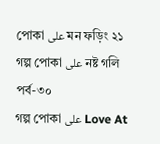পোকা على মন ফড়িং ২১
গল্প পোকা على নষ্ট গলি পর্ব-৩০
গল্প পোকা على Love At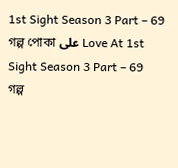1st Sight Season 3 Part – 69
গল্প পোকা على Love At 1st Sight Season 3 Part – 69
গল্প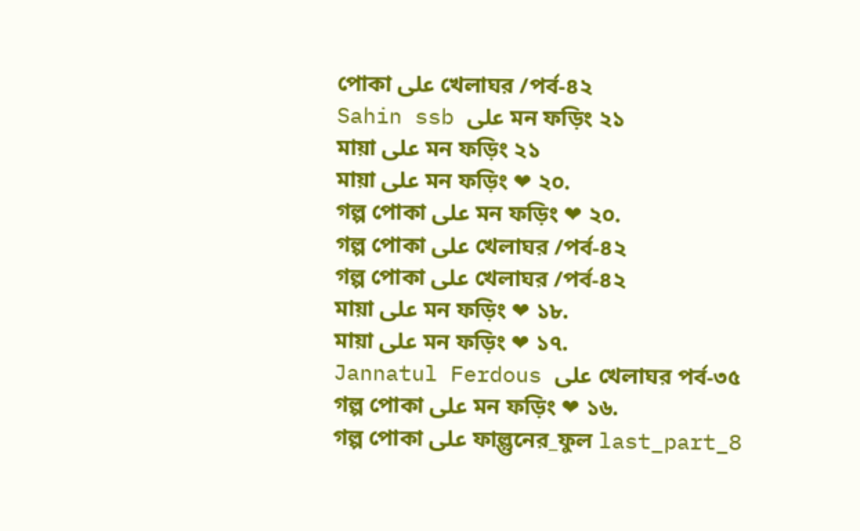পোকা على খেলাঘর /পর্ব-৪২
Sahin ssb على মন ফড়িং ২১
মায়া على মন ফড়িং ২১
মায়া على মন ফড়িং ❤ ২০.
গল্প পোকা على মন ফড়িং ❤ ২০.
গল্প পোকা على খেলাঘর /পর্ব-৪২
গল্প পোকা على খেলাঘর /পর্ব-৪২
মায়া على মন ফড়িং ❤ ১৮.
মায়া على মন ফড়িং ❤ ১৭.
Jannatul Ferdous على খেলাঘর পর্ব-৩৫
গল্প পোকা على মন ফড়িং ❤ ১৬.
গল্প পোকা على ফাল্গুনের_ফুল last_part_8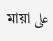মায়া على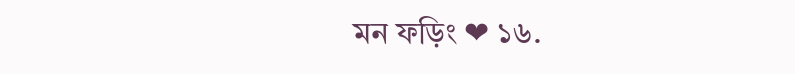মন ফড়িং ❤ ১৬.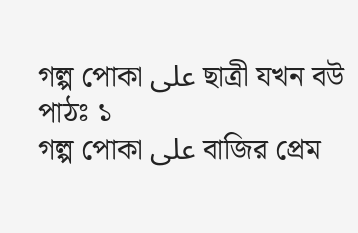গল্প পোকা على ছাত্রী যখন বউ পাঠঃ ১
গল্প পোকা على বাজির প্রেম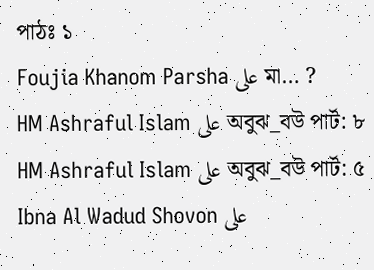পাঠঃ ১
Foujia Khanom Parsha على মা… ?
HM Ashraful Islam على অবুঝ_বউ পার্ট: ৮
HM Ashraful Islam على অবুঝ_বউ পার্ট: ৫
Ibna Al Wadud Shovon على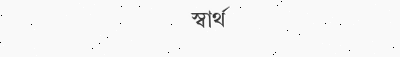স্বার্থ